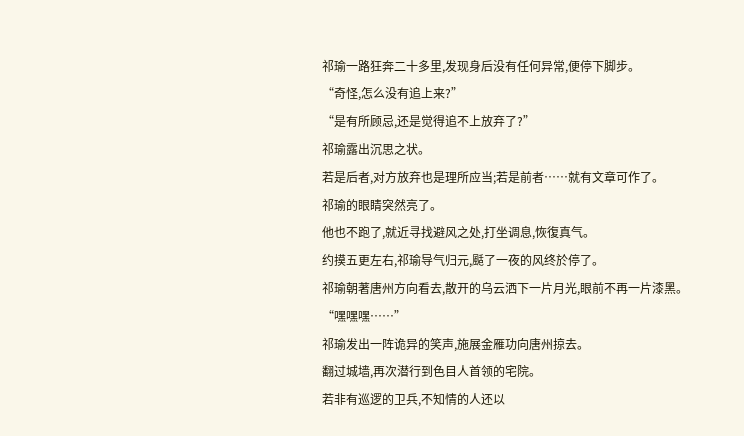祁瑜一路狂奔二十多里,发现身后没有任何异常,便停下脚步。
“奇怪,怎么没有追上来?”
“是有所顾忌,还是觉得追不上放弃了?”
祁瑜露出沉思之状。
若是后者,对方放弃也是理所应当;若是前者……就有文章可作了。
祁瑜的眼睛突然亮了。
他也不跑了,就近寻找避风之处,打坐调息,恢復真气。
约摸五更左右,祁瑜导气归元,颳了一夜的风终於停了。
祁瑜朝著唐州方向看去,散开的乌云洒下一片月光,眼前不再一片漆黑。
“嘿嘿嘿……”
祁瑜发出一阵诡异的笑声,施展金雁功向唐州掠去。
翻过城墙,再次潜行到色目人首领的宅院。
若非有巡逻的卫兵,不知情的人还以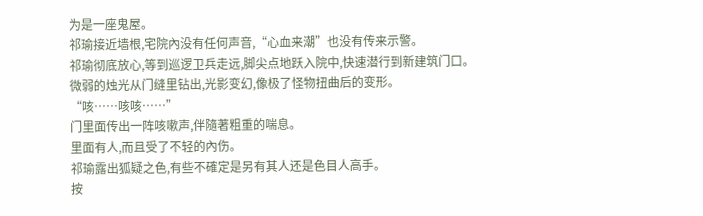为是一座鬼屋。
祁瑜接近墙根,宅院內没有任何声音,“心血来潮”也没有传来示警。
祁瑜彻底放心,等到巡逻卫兵走远,脚尖点地跃入院中,快速潜行到新建筑门口。
微弱的烛光从门缝里钻出,光影变幻,像极了怪物扭曲后的变形。
“咳……咳咳……”
门里面传出一阵咳嗽声,伴隨著粗重的喘息。
里面有人,而且受了不轻的內伤。
祁瑜露出狐疑之色,有些不確定是另有其人还是色目人高手。
按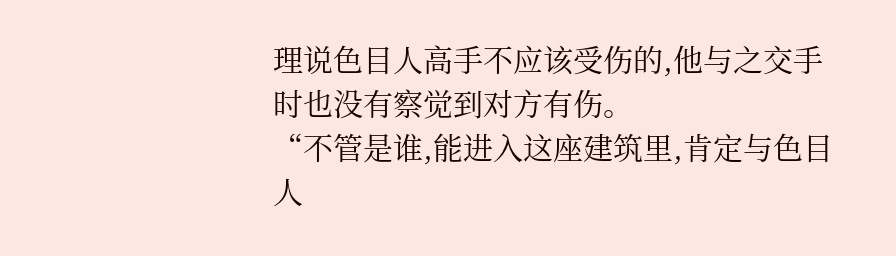理说色目人高手不应该受伤的,他与之交手时也没有察觉到对方有伤。
“不管是谁,能进入这座建筑里,肯定与色目人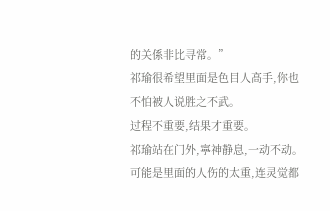的关係非比寻常。”
祁瑜很希望里面是色目人高手,你也不怕被人说胜之不武。
过程不重要,结果才重要。
祁瑜站在门外,寧神静息,一动不动。
可能是里面的人伤的太重,连灵觉都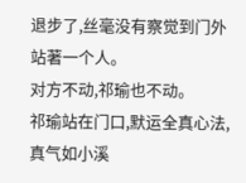退步了,丝毫没有察觉到门外站著一个人。
对方不动,祁瑜也不动。
祁瑜站在门口,默运全真心法,真气如小溪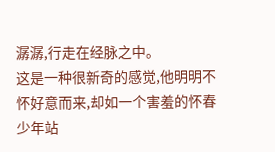潺潺,行走在经脉之中。
这是一种很新奇的感觉,他明明不怀好意而来,却如一个害羞的怀春少年站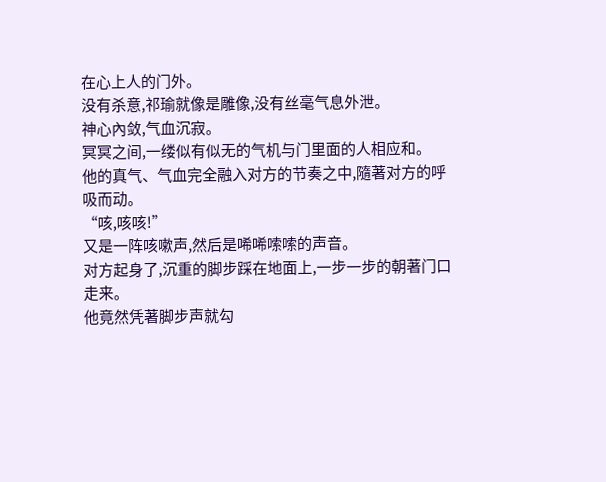在心上人的门外。
没有杀意,祁瑜就像是雕像,没有丝毫气息外泄。
神心內敛,气血沉寂。
冥冥之间,一缕似有似无的气机与门里面的人相应和。
他的真气、气血完全融入对方的节奏之中,隨著对方的呼吸而动。
“咳,咳咳!”
又是一阵咳嗽声,然后是唏唏嗦嗦的声音。
对方起身了,沉重的脚步踩在地面上,一步一步的朝著门口走来。
他竟然凭著脚步声就勾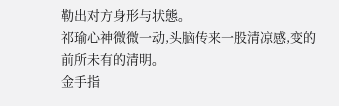勒出对方身形与状態。
祁瑜心神微微一动,头脑传来一股清凉感,变的前所未有的清明。
金手指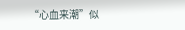“心血来潮”似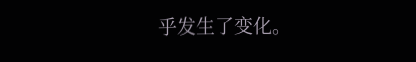乎发生了变化。